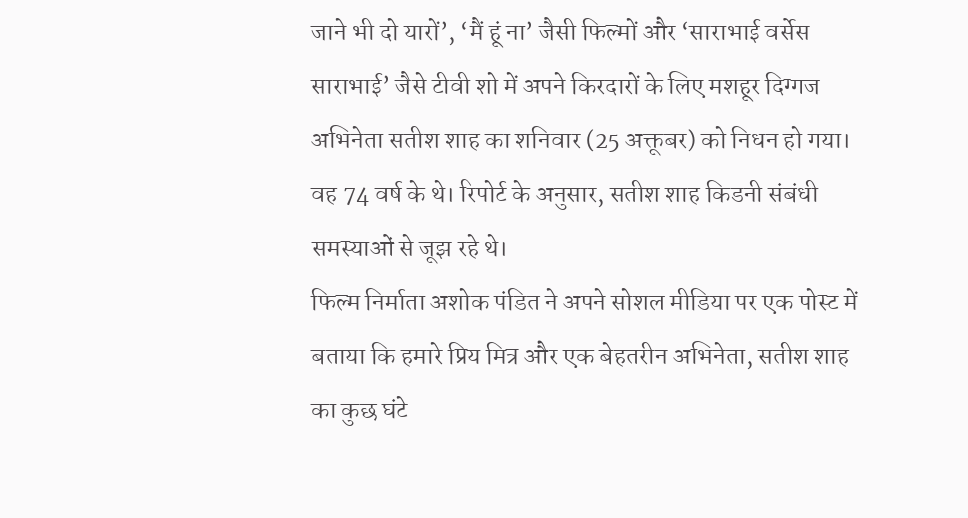जाने भी दो यारों’, ‘मैं हूं ना’ जैसी फिल्मों और ‘साराभाई वर्सेस साराभाई’ जैसे टीवी शो में अपने किरदारों के लिए मशहूर दिग्गज अभिनेता सतीश शाह का शनिवार (25 अक्तूबर) को निधन हो गया। वह 74 वर्ष के थे। रिपोर्ट के अनुसार, सतीश शाह किडनी संबंधी समस्याओं से जूझ रहे थे।
फिल्म निर्माता अशोक पंडित ने अपने सोशल मीडिया पर एक पोस्ट में बताया कि हमारे प्रिय मित्र और एक बेहतरीन अभिनेता, सतीश शाह का कुछ घंटे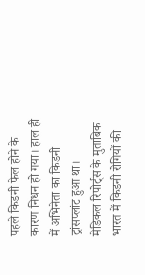पहले किडनी फेल होने के कारण निधन हो गया। हाल ही में अभिनेता का किडनी ट्रांसप्लांट हुआ था।
मेडिकल रिपोर्ट्स के मुताबिक भारत में किडनी रोगियों की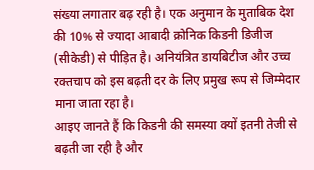संख्या लगातार बढ़ रही है। एक अनुमान के मुताबिक देश की 10% से ज्यादा आबादी क्रोनिक किडनी डिजीज (सीकेडी) से पीड़ित है। अनियंत्रित डायबिटीज और उच्च रक्तचाप को इस बढ़ती दर के लिए प्रमुख रूप से जिम्मेदार माना जाता रहा है।
आइए जानते हैं कि किडनी की समस्या क्यों इतनी तेजी से बढ़ती जा रही है और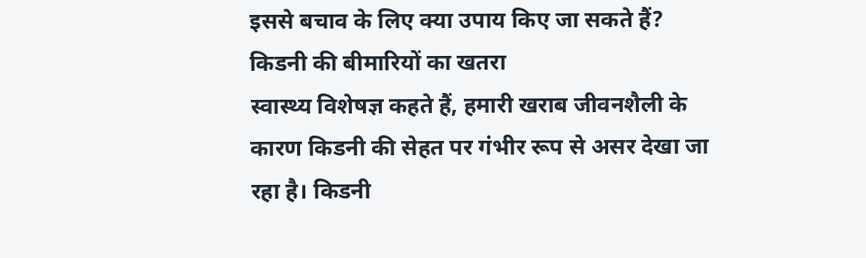इससे बचाव के लिए क्या उपाय किए जा सकते हैं?
किडनी की बीमारियों का खतरा
स्वास्थ्य विशेषज्ञ कहते हैं, हमारी खराब जीवनशैली के कारण किडनी की सेहत पर गंभीर रूप से असर देखा जा रहा है। किडनी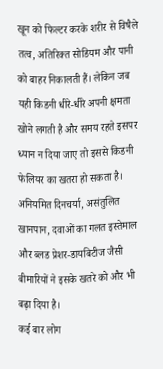खून को फिल्टर करके शरीर से विषैले तत्व, अतिरिक्त सोडियम और पानी को बाहर निकालती हैं। लेकिन जब यही किडनी धीरे-धीरे अपनी क्षमता खोने लगती है और समय रहते इसपर ध्यान न दिया जाए तो इससे किडनी फेलियर का खतरा हो सकता है।
अनियमित दिनचर्या, असंतुलित खानपान, दवाओं का गलत इस्तेमाल और ब्लड प्रेशर-डायबिटीज जैसी बीमारियों ने इसके खतरे को और भी बढ़ा दिया है।
कई बार लोग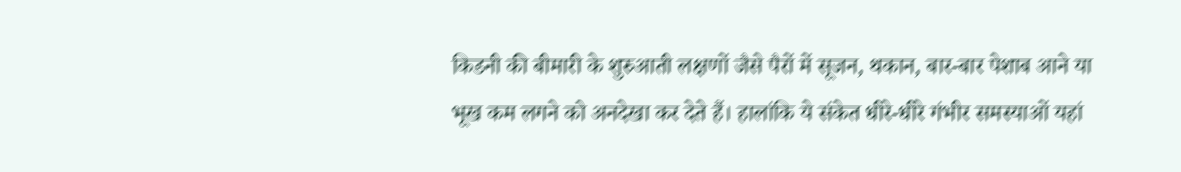किडनी की बीमारी के शुरुआती लक्षणों जैसे पैरों में सूजन, थकान, बार-बार पेशाब आने या भूख कम लगने को अनदेखा कर देते हैं। हालांकि ये संकेत धीरे-धीरे गंभीर समस्याओं यहां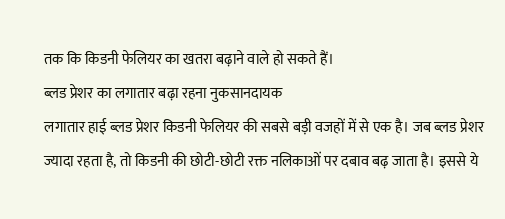तक कि किडनी फेलियर का खतरा बढ़ाने वाले हो सकते हैं।
ब्लड प्रेशर का लगातार बढ़ा रहना नुकसानदायक
लगातार हाई ब्लड प्रेशर किडनी फेलियर की सबसे बड़ी वजहों में से एक है। जब ब्लड प्रेशर ज्यादा रहता है, तो किडनी की छोटी-छोटी रक्त नलिकाओं पर दबाव बढ़ जाता है। इससे ये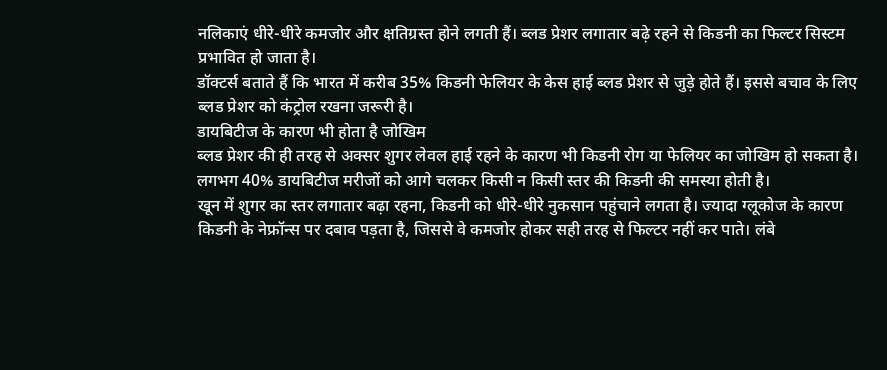नलिकाएं धीरे-धीरे कमजोर और क्षतिग्रस्त होने लगती हैं। ब्लड प्रेशर लगातार बढ़े रहने से किडनी का फिल्टर सिस्टम प्रभावित हो जाता है।
डॉक्टर्स बताते हैं कि भारत में करीब 35% किडनी फेलियर के केस हाई ब्लड प्रेशर से जुड़े होते हैं। इससे बचाव के लिए ब्लड प्रेशर को कंट्रोल रखना जरूरी है।
डायबिटीज के कारण भी होता है जोखिम
ब्लड प्रेशर की ही तरह से अक्सर शुगर लेवल हाई रहने के कारण भी किडनी रोग या फेलियर का जोखिम हो सकता है। लगभग 40% डायबिटीज मरीजों को आगे चलकर किसी न किसी स्तर की किडनी की समस्या होती है।
खून में शुगर का स्तर लगातार बढ़ा रहना, किडनी को धीरे-धीरे नुकसान पहुंचाने लगता है। ज्यादा ग्लूकोज के कारण किडनी के नेफ्रॉन्स पर दबाव पड़ता है, जिससे वे कमजोर होकर सही तरह से फिल्टर नहीं कर पाते। लंबे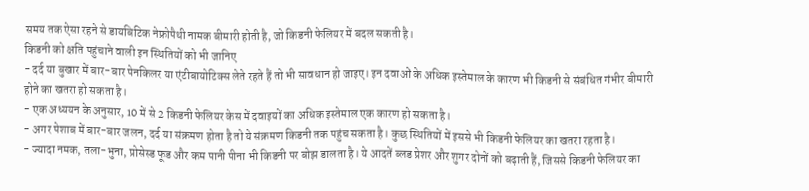समय तक ऐसा रहने से डायबिटिक नेफ्रोपैथी नामक बीमारी होती है, जो किडनी फेलियर में बदल सकती है।
किडनी को क्षति पहुंचाने वाली इन स्थितियों को भी जानिए
- दर्द या बुखार में बार-बार पेनकिलर या एंटीबायोटिक्स लेते रहते हैं तो भी सावधान हो जाइए। इन दवाओं के अधिक इस्तेमाल के कारण भी किडनी से संबंधित गंभीर बीमारी होने का खतरा हो सकता है।
- एक अध्ययन के अनुसार, 10 में से 2 किडनी फेलियर केस में दवाइयों का अधिक इस्तेमाल एक कारण हो सकता है।
- अगर पेशाब में बार-बार जलन, दर्द या संक्रमण होता है तो ये संक्रमण किडनी तक पहुंच सकता है। कुछ स्थितियों में इससे भी किडनी फेलियर का खतरा रहता है।
- ज्यादा नमक, तला-भुना, प्रोसेस्ड फूड और कम पानी पीना भी किडनी पर बोझ डालता है। ये आदतें ब्लड प्रेशर और शुगर दोनों को बढ़ाती हैं, जिससे किडनी फेलियर का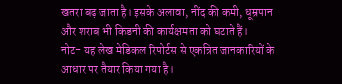खतरा बढ़ जाता है। इसके अलावा, नींद की कमी, धूम्रपान और शराब भी किडनी की कार्यक्षमता को घटाते हैं।
नोट- यह लेख मेडिकल रिपोर्टस से एकत्रित जानकारियों के आधार पर तैयार किया गया है।